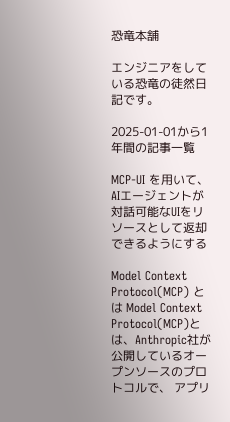恐竜本舗

エンジニアをしている恐竜の徒然日記です。

2025-01-01から1年間の記事一覧

MCP-UI を用いて、AIエージェントが対話可能なUIをリソースとして返却できるようにする

Model Context Protocol(MCP) とは Model Context Protocol(MCP)とは、Anthropic社が公開しているオープンソースのプロトコルで、 アプリ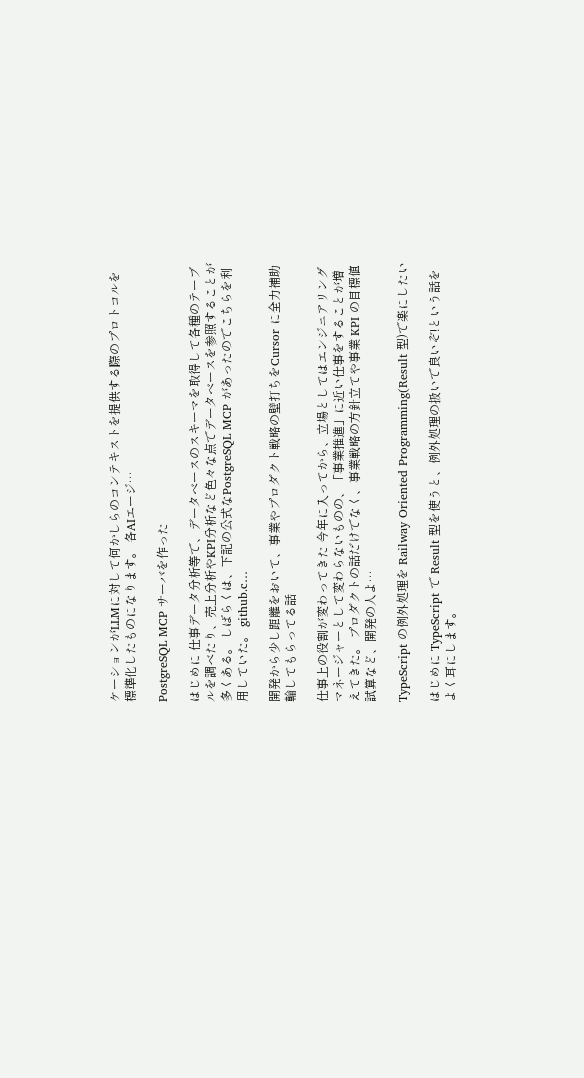ケーションがLLMに対して何かしらのコンテキストを提供する際のプロトコルを標準化したものになります。 各AIエージ…

PostgreSQL MCP サーバを作った

はじめに 仕事データ分析等で、データベースのスキーマを取得して各種のテーブルを調べたり、売上分析やKPI分析など色々な点でデータベースを参照することが多くある。 しばらくは、下記の公式なPostgreSQL MCP があったのでこちらを利用していた。 github.c…

開発から少し距離をおいて、事業やプロダクト戦略の壁打ちをCursor に全力補助輪してもらってる話

仕事上の役割が変わってきた 今年に入ってから、立場としてはエンジニアリングマネージャーとして変わらないものの、「事業推進」に近い仕事をすることが増えてきた。 プロダクトの話だけでなく、事業戦略の方針立てや事業 KPI の目標値試算など、開発の人よ…

TypeScript の例外処理を Railway Oriented Programming(Result 型)で楽にしたい

はじめに TypeScript で Result 型を使うと、例外処理の扱いで良いぞ!という話をよく耳にします。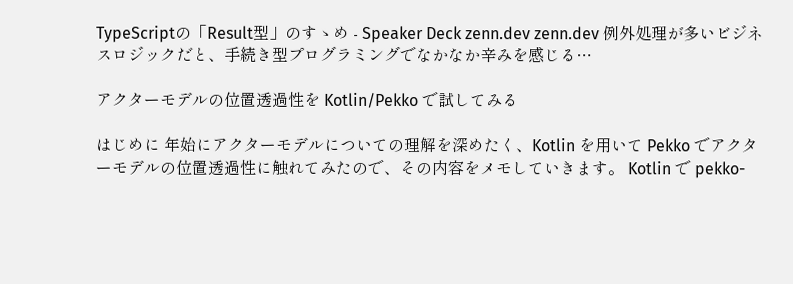TypeScriptの「Result型」のすゝめ - Speaker Deck zenn.dev zenn.dev 例外処理が多いビジネスロジックだと、手続き型プログラミングでなかなか辛みを感じる…

アクターモデルの位置透過性を Kotlin/Pekko で試してみる

はじめに 年始にアクターモデルについての理解を深めたく、Kotlin を用いて Pekko でアクターモデルの位置透過性に触れてみたので、その内容をメモしていきます。 Kotlin で pekko-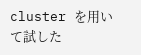cluster を用いて試した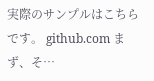実際のサンプルはこちらです。 github.com まず、そ…